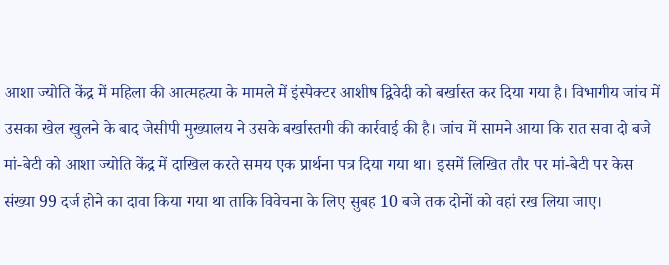आशा ज्योति केंद्र में महिला की आत्महत्या के मामले में इंस्पेक्टर आशीष द्विवेदी को बर्खास्त कर दिया गया है। विभागीय जांच में उसका खेल खुलने के बाद जेसीपी मुख्यालय ने उसके बर्खास्तगी की कार्रवाई की है। जांच में सामने आया कि रात सवा दो बजे मां-बेटी को आशा ज्योति केंद्र में दाखिल करते समय एक प्रार्थना पत्र दिया गया था। इसमें लिखित तौर पर मां-बेटी पर केस संख्या 99 दर्ज होने का दावा किया गया था ताकि विवेचना के लिए सुबह 10 बजे तक दोनों को वहां रख लिया जाए।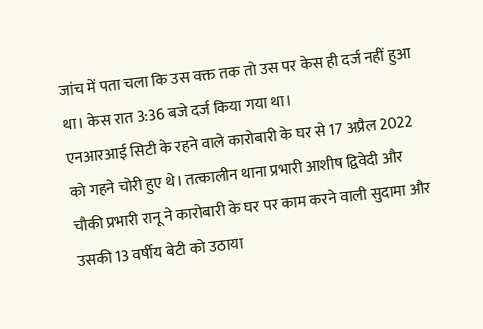जांच में पता चला कि उस वक्त तक तो उस पर केस ही दर्ज नहीं हुआ था। केस रात 3:36 बजे दर्ज किया गया था।
एनआरआई सिटी के रहने वाले कारोबारी के घर से 17 अप्रैल 2022 को गहने चोरी हुए थे। तत्कालीन थाना प्रभारी आशीष द्विवेदी और चौकी प्रभारी रानू ने कारोबारी के घर पर काम करने वाली सुदामा और उसकी 13 वर्षीय बेटी को उठाया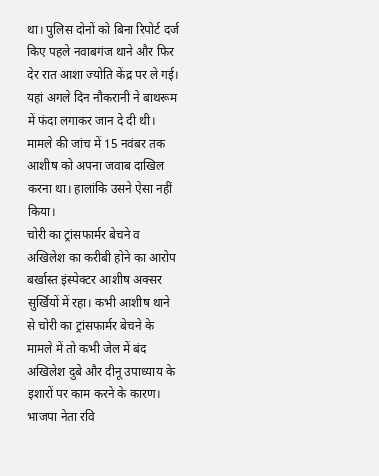था। पुलिस दोनों को बिना रिपोर्ट दर्ज किए पहले नवाबगंज थाने और फिर देर रात आशा ज्योति केंद्र पर ले गई। यहां अगले दिन नौकरानी ने बाथरूम में फंदा लगाकर जान दे दी थी। मामले की जांच में 15 नवंबर तक आशीष को अपना जवाब दाखिल करना था। हालांकि उसने ऐसा नहीं किया।
चोरी का ट्रांसफार्मर बेचने व अखिलेश का करीबी होने का आरोप
बर्खास्त इंस्पेक्टर आशीष अक्सर सुर्खियों में रहा। कभी आशीष थाने से चोरी का ट्रांसफार्मर बेचने के मामले में तो कभी जेल में बंद अखिलेश दुबे और दीनू उपाध्याय के इशारों पर काम करने के कारण। भाजपा नेता रवि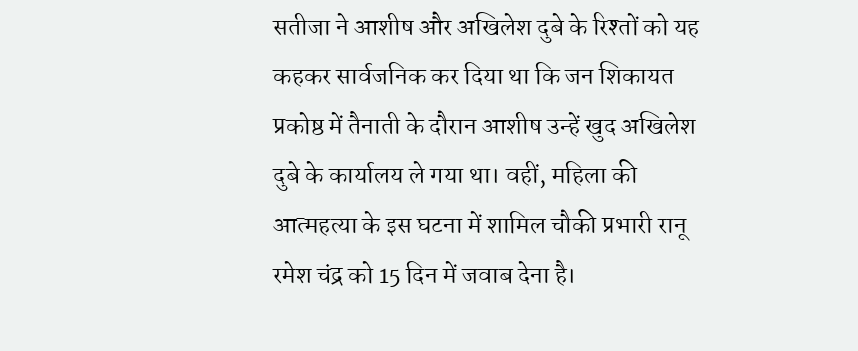सतीजा ने आशीष और अखिलेश दुबे के रिश्तों को यह कहकर सार्वजनिक कर दिया था कि जन शिकायत प्रकोष्ठ में तैनाती के दौरान आशीष उन्हें खुद अखिलेश दुबे के कार्यालय ले गया था। वहीं, महिला की आत्महत्या के इस घटना में शामिल चौकी प्रभारी रानू रमेश चंद्र को 15 दिन में जवाब देना है।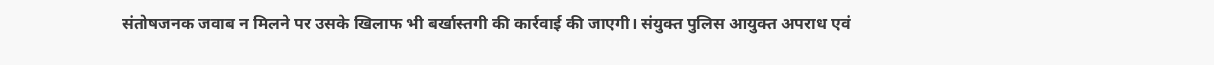संतोषजनक जवाब न मिलने पर उसके खिलाफ भी बर्खास्तगी की कार्रवाई की जाएगी। संयुक्त पुलिस आयुक्त अपराध एवं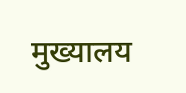मुख्यालय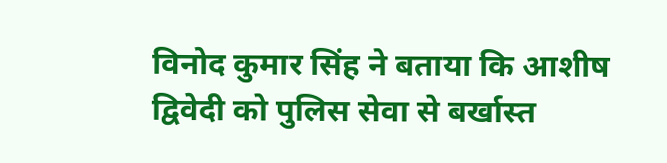विनोद कुमार सिंह ने बताया कि आशीष द्विवेदी को पुलिस सेवा से बर्खास्त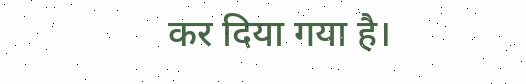कर दिया गया है।